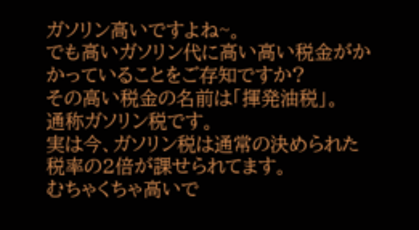ガソリン高いですよね~。
でも高いガソリン代に高い高い税金がかかっていることをご存知ですか?
その高い税金の名前は「揮発油税」。
通称ガソリン税です。
実は今、ガソリン税は通常の決められた税率の2倍が課せられてます。
むちゃくちゃ高いで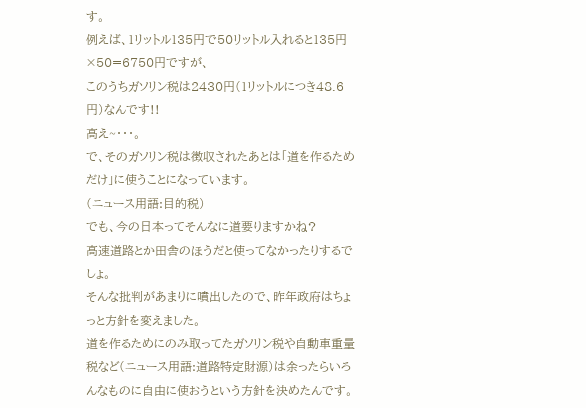す。
例えば、1リットル135円で50リットル入れると135円×50=6750円ですが、
このうちガソリン税は2430円(1リットルにつき48.6円)なんです!!
高え~・・・。
で、そのガソリン税は徴収されたあとは「道を作るためだけ」に使うことになっています。
(ニュース用語:目的税)
でも、今の日本ってそんなに道要りますかね?
高速道路とか田舎のほうだと使ってなかったりするでしょ。
そんな批判があまりに噴出したので、昨年政府はちょっと方針を変えました。
道を作るためにのみ取ってたガソリン税や自動車重量税など(ニュース用語:道路特定財源)は余ったらいろんなものに自由に使おうという方針を決めたんです。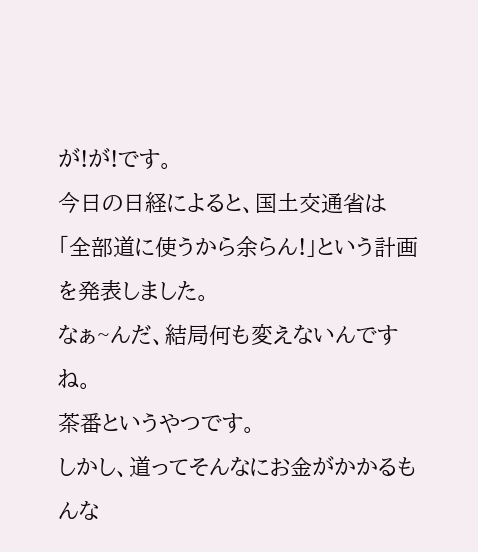が!が!です。
今日の日経によると、国土交通省は
「全部道に使うから余らん!」という計画を発表しました。
なぁ~んだ、結局何も変えないんですね。
茶番というやつです。
しかし、道ってそんなにお金がかかるもんな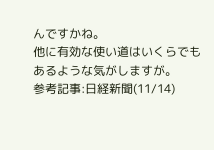んですかね。
他に有効な使い道はいくらでもあるような気がしますが。
参考記事:日経新聞(11/14)